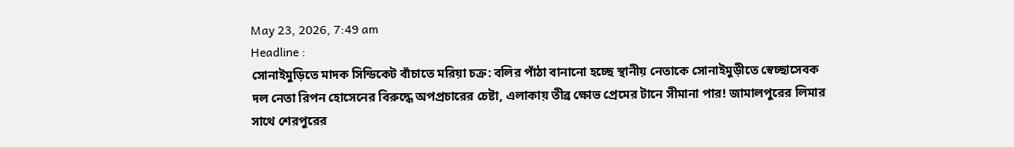May 23, 2026, 7:49 am
Headline :
সোনাইমুড়িতে মাদক সিন্ডিকেট বাঁচাতে মরিয়া চক্র: বলির পাঁঠা বানানো হচ্ছে স্থানীয় নেতাকে সোনাইমুড়ীতে স্বেচ্ছাসেবক দল নেতা রিপন হোসেনের বিরুদ্ধে অপপ্রচারের চেষ্টা, এলাকায় তীব্র ক্ষোভ প্রেমের টানে সীমানা পার! জামালপুরের লিমার সাথে শেরপুরের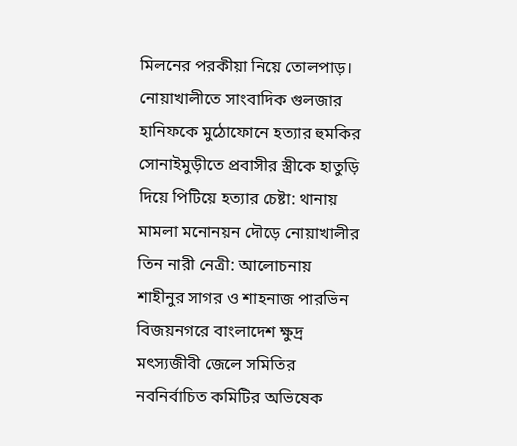মিলনের পরকীয়া নিয়ে তোলপাড়। নোয়াখালীতে সাংবাদিক গুলজার হানিফকে মুঠোফোনে হত্যার হুমকির সোনাইমুড়ীতে প্রবাসীর স্ত্রীকে হাতুড়ি দিয়ে পিটিয়ে হত্যার চেষ্টা: থানায় মামলা মনোনয়ন দৌড়ে নোয়াখালীর তিন নারী নেত্রী: আলোচনায় শাহীনুর সাগর ও শাহনাজ পারভিন বিজয়নগরে বাংলাদেশ ক্ষুদ্র মৎস্যজীবী জেলে সমিতির নবনির্বাচিত কমিটির অভিষেক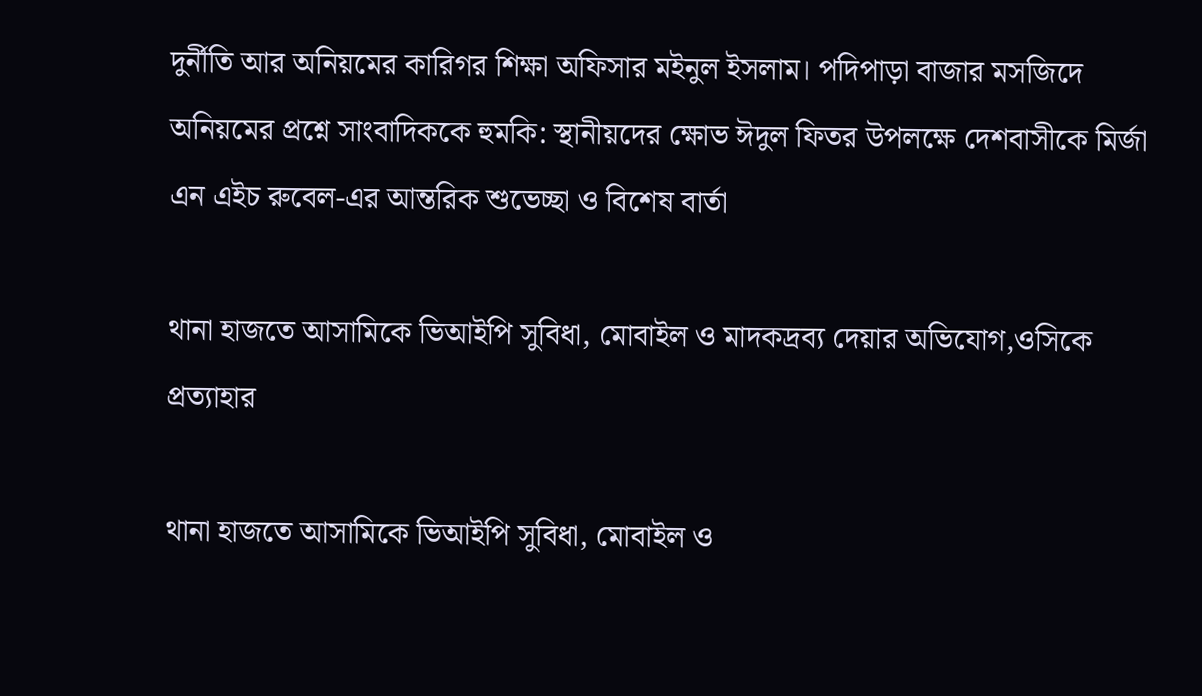দুর্নীতি আর অনিয়মের কারিগর শিক্ষা অফিসার মইনুল ইসলাম। পদিপাড়া বাজার মসজিদে অনিয়মের প্রশ্নে সাংবাদিককে হুমকি: স্থানীয়দের ক্ষোভ ঈদুল ফিতর উপলক্ষে দেশবাসীকে মির্জা এন এইচ রুবেল-এর আন্তরিক শুভেচ্ছা ও বিশেষ বার্তা

থানা হাজতে আসামিকে ভিআইপি সুবিধা, মোবাইল ও মাদকদ্রব্য দেয়ার অভিযোগ,ওসিকে প্রত্যাহার

থানা হাজতে আসামিকে ভিআইপি সুবিধা, মোবাইল ও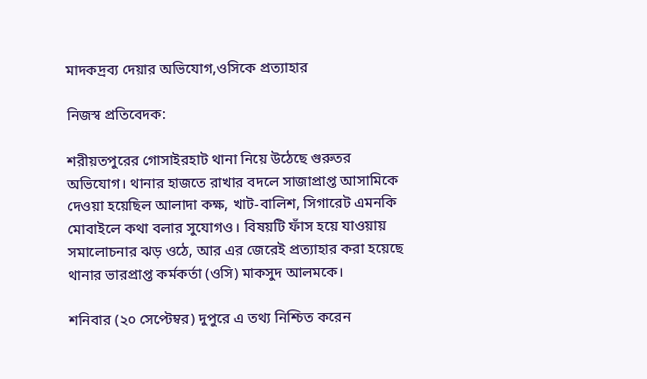মাদকদ্রব্য দেয়ার অভিযোগ,ওসিকে প্রত্যাহার

নিজস্ব প্রতিবেদক:

শরীয়তপুরের গোসাইরহাট থানা নিয়ে উঠেছে গুরুতর অভিযোগ। থানার হাজতে রাখার বদলে সাজাপ্রাপ্ত আসামিকে দেওয়া হয়েছিল আলাদা কক্ষ, খাট-বালিশ, সিগারেট এমনকি মোবাইলে কথা বলার সুযোগও। বিষয়টি ফাঁস হয়ে যাওয়ায় সমালোচনার ঝড় ওঠে, আর এর জেরেই প্রত্যাহার করা হয়েছে থানার ভারপ্রাপ্ত কর্মকর্তা (ওসি) মাকসুদ আলমকে।

শনিবার (২০ সেপ্টেম্বর) দুপুরে এ তথ্য নিশ্চিত করেন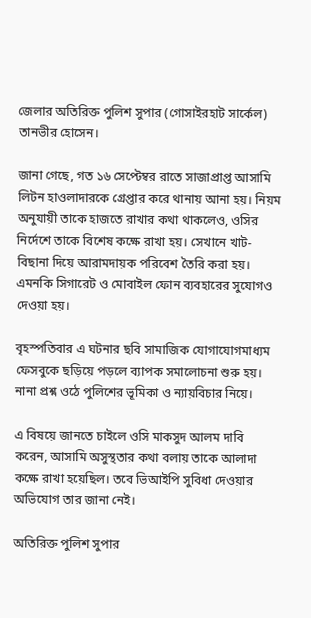জেলার অতিরিক্ত পুলিশ সুপার (গোসাইরহাট সার্কেল) তানভীর হোসেন।

জানা গেছে, গত ১৬ সেপ্টেম্বর রাতে সাজাপ্রাপ্ত আসামি লিটন হাওলাদারকে গ্রেপ্তার করে থানায় আনা হয়। নিয়ম অনুযায়ী তাকে হাজতে রাখার কথা থাকলেও, ওসির নির্দেশে তাকে বিশেষ কক্ষে রাখা হয়। সেখানে খাট-বিছানা দিয়ে আরামদায়ক পরিবেশ তৈরি করা হয়। এমনকি সিগারেট ও মোবাইল ফোন ব্যবহারের সুযোগও দেওয়া হয়।

বৃহস্পতিবার এ ঘটনার ছবি সামাজিক যোগাযোগমাধ্যম ফেসবুকে ছড়িয়ে পড়লে ব্যাপক সমালোচনা শুরু হয়। নানা প্রশ্ন ওঠে পুলিশের ভূমিকা ও ন্যায়বিচার নিয়ে।

এ বিষয়ে জানতে চাইলে ওসি মাকসুদ আলম দাবি করেন, আসামি অসুস্থতার কথা বলায় তাকে আলাদা কক্ষে রাখা হয়েছিল। তবে ভিআইপি সুবিধা দেওয়ার অভিযোগ তার জানা নেই।

অতিরিক্ত পুলিশ সুপার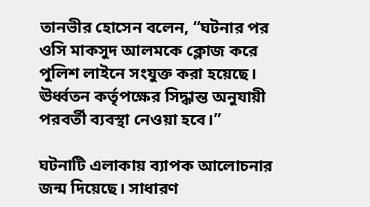তানভীর হোসেন বলেন, “ঘটনার পর ওসি মাকসুদ আলমকে ক্লোজ করে পুলিশ লাইনে সংযুক্ত করা হয়েছে। ঊর্ধ্বতন কর্তৃপক্ষের সিদ্ধান্ত অনুযায়ী পরবর্তী ব্যবস্থা নেওয়া হবে।”

ঘটনাটি এলাকায় ব্যাপক আলোচনার জন্ম দিয়েছে। সাধারণ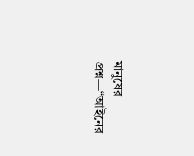মানুষের প্রশ্ন—“আইনের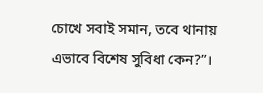চোখে সবাই সমান, তবে থানায় এভাবে বিশেষ সুবিধা কেন?”।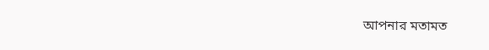আপনার মতামত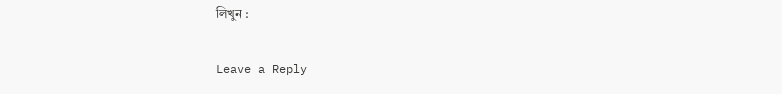লিখুন :

Leave a Reply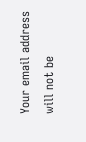Your email address will not be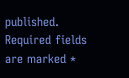published. Required fields are marked *